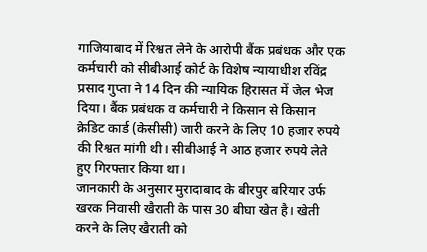गाजियाबाद में रिश्वत लेने के आरोपी बैंक प्रबंधक और एक कर्मचारी को सीबीआई कोर्ट के विशेष न्यायाधीश रविंद्र प्रसाद गुप्ता ने 14 दिन की न्यायिक हिरासत में जेल भेज दिया। बैंक प्रबंधक व कर्मचारी ने किसान से किसान क्रेडिट कार्ड (केसीसी) जारी करने के लिए 10 हजार रुपये की रिश्वत मांगी थी। सीबीआई ने आठ हजार रुपये लेते हुए गिरफ्तार किया था।
जानकारी के अनुसार मुरादाबाद के बीरपुर बरियार उर्फ खरक निवासी खैराती के पास 30 बीघा खेत है। खेती करने के लिए खैराती को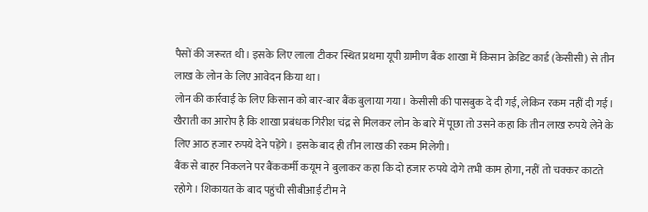पैसों की जरूरत थी। इसके लिए लाला टीकर स्थित प्रथमा यूपी ग्रामीण बैंक शाखा में किसान क्रेडिट कार्ड (केसीसी) से तीन लाख के लोन के लिए आवेदन किया था।
लोन की कार्रवाई के लिए किसान को बार-बार बैंक बुलाया गया। केसीसी की पासबुक दे दी गई, लेकिन रकम नहीं दी गई। खैराती का आरोप है कि शाखा प्रबंधक गिरीश चंद्र से मिलकर लोन के बारे में पूछा तो उसने कहा कि तीन लाख रुपये लेने के लिए आठ हजार रुपये देने पड़ेंगे। इसके बाद ही तीन लाख की रकम मिलेगी।
बैंक से बाहर निकलने पर बैंककर्मी कयूम ने बुलाकर कहा कि दो हजार रुपये दोगे तभी काम होगा, नहीं तो चक्कर काटते रहोगे। शिकायत के बाद पहुंची सीबीआई टीम ने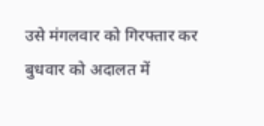उसे मंगलवार को गिरफ्तार कर बुधवार को अदालत में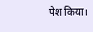पेश किया।